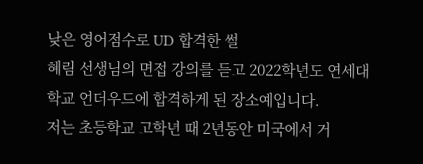낮은 영어점수로 UD 합격한 썰
혜림 선생님의 면접 강의를 듣고 2022학년도 연세대학교 언더우드에 합격하게 된 장소예입니다.
저는 초등학교 고학년 때 2년동안 미국에서 거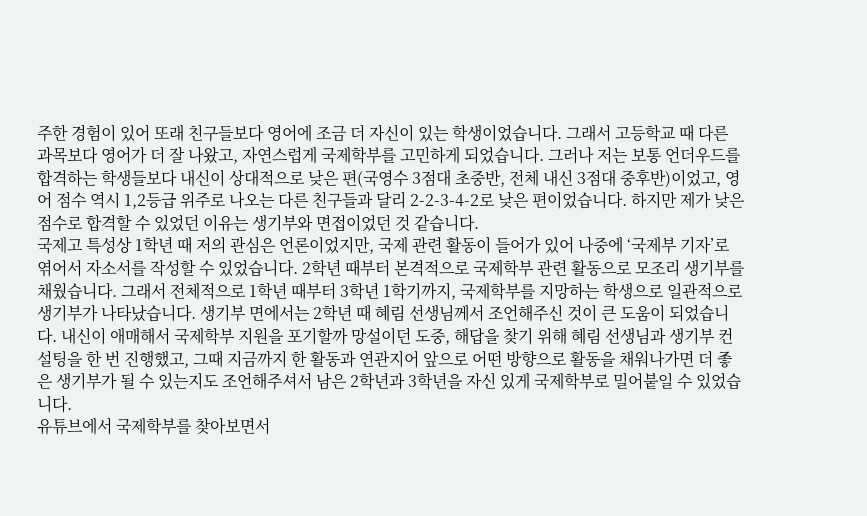주한 경험이 있어 또래 친구들보다 영어에 조금 더 자신이 있는 학생이었습니다. 그래서 고등학교 때 다른 과목보다 영어가 더 잘 나왔고, 자연스럽게 국제학부를 고민하게 되었습니다. 그러나 저는 보통 언더우드를 합격하는 학생들보다 내신이 상대적으로 낮은 편(국영수 3점대 초중반, 전체 내신 3점대 중후반)이었고, 영어 점수 역시 1,2등급 위주로 나오는 다른 친구들과 달리 2-2-3-4-2로 낮은 편이었습니다. 하지만 제가 낮은 점수로 합격할 수 있었던 이유는 생기부와 면접이었던 것 같습니다.
국제고 특성상 1학년 때 저의 관심은 언론이었지만, 국제 관련 활동이 들어가 있어 나중에 ‘국제부 기자’로 엮어서 자소서를 작성할 수 있었습니다. 2학년 때부터 본격적으로 국제학부 관련 활동으로 모조리 생기부를 채웠습니다. 그래서 전체적으로 1학년 때부터 3학년 1학기까지, 국제학부를 지망하는 학생으로 일관적으로 생기부가 나타났습니다. 생기부 면에서는 2학년 때 혜림 선생님께서 조언해주신 것이 큰 도움이 되었습니다. 내신이 애매해서 국제학부 지원을 포기할까 망설이던 도중, 해답을 찾기 위해 혜림 선생님과 생기부 컨설팅을 한 번 진행했고, 그때 지금까지 한 활동과 연관지어 앞으로 어떤 방향으로 활동을 채워나가면 더 좋은 생기부가 될 수 있는지도 조언해주셔서 남은 2학년과 3학년을 자신 있게 국제학부로 밀어붙일 수 있었습니다.
유튜브에서 국제학부를 찾아보면서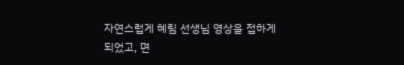자연스럽게 혜림 선생님 영상을 접하게 되었고, 면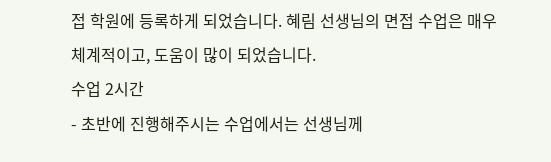접 학원에 등록하게 되었습니다. 혜림 선생님의 면접 수업은 매우 체계적이고, 도움이 많이 되었습니다.
수업 2시간
- 초반에 진행해주시는 수업에서는 선생님께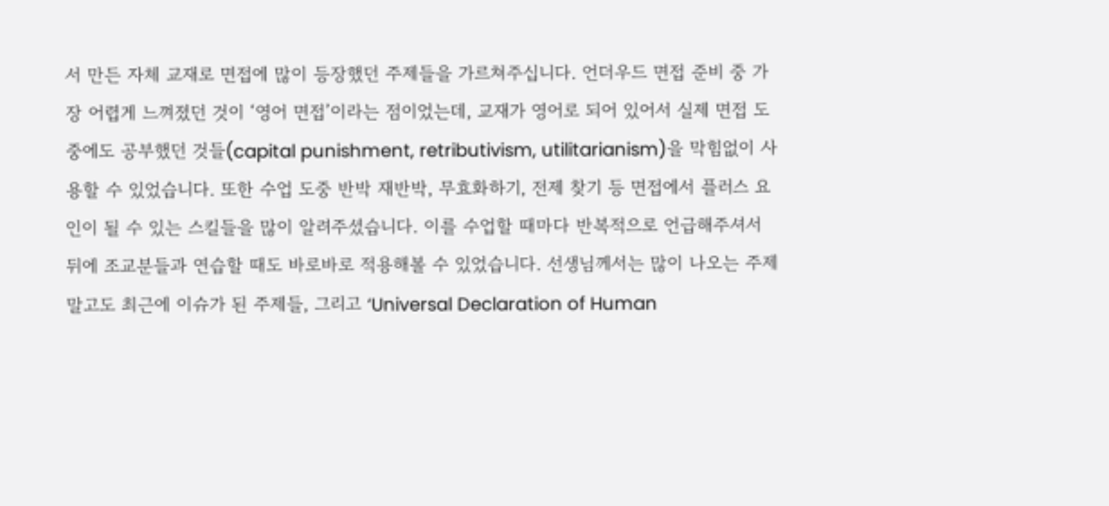서 만든 자체 교재로 면접에 많이 등장했던 주제들을 가르쳐주십니다. 언더우드 면접 준비 중 가장 어렵게 느껴졌던 것이 ‘영어 면접’이라는 점이었는데, 교재가 영어로 되어 있어서 실제 면접 도중에도 공부했던 것들(capital punishment, retributivism, utilitarianism)을 막힘없이 사용할 수 있었습니다. 또한 수업 도중 반박 재반박, 무효화하기, 전제 찾기 등 면접에서 플러스 요인이 될 수 있는 스킬들을 많이 알려주셨습니다. 이를 수업할 때마다 반복적으로 언급해주셔서 뒤에 조교분들과 연습할 때도 바로바로 적용해볼 수 있었습니다. 선생님께서는 많이 나오는 주제 말고도 최근에 이슈가 된 주제들, 그리고 ‘Universal Declaration of Human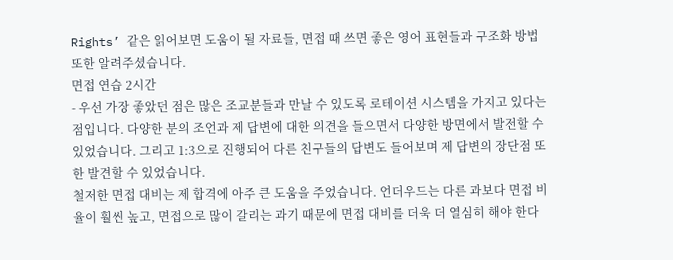Rights’ 같은 읽어보면 도움이 될 자료들, 면접 때 쓰면 좋은 영어 표현들과 구조화 방법 또한 알려주셨습니다.
면접 연습 2시간
- 우선 가장 좋았던 점은 많은 조교분들과 만날 수 있도록 로테이션 시스템을 가지고 있다는 점입니다. 다양한 분의 조언과 제 답변에 대한 의견을 들으면서 다양한 방면에서 발전할 수 있었습니다. 그리고 1:3으로 진행되어 다른 친구들의 답변도 들어보며 제 답변의 장단점 또한 발견할 수 있었습니다.
철저한 면접 대비는 제 합격에 아주 큰 도움을 주었습니다. 언더우드는 다른 과보다 면접 비율이 훨씬 높고, 면접으로 많이 갈리는 과기 때문에 면접 대비를 더욱 더 열심히 해야 한다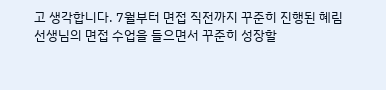고 생각합니다. 7월부터 면접 직전까지 꾸준히 진행된 혜림 선생님의 면접 수업을 들으면서 꾸준히 성장할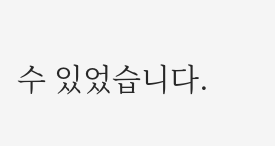수 있었습니다.